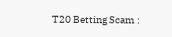T20 Betting Scam :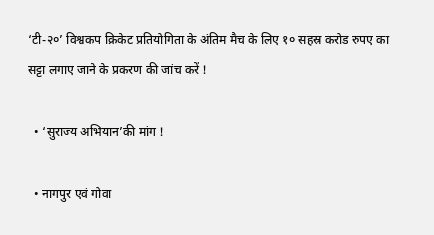‘टी-२०’ विश्वकप क्रिकेट प्रतियोगिता के अंतिम मैच के लिए १० सहस्र करोड रुपए का सट्टा लगाए जाने के प्रकरण की जांच करें !

  • ‘सुराज्य अभियान’की मांग !

  • नागपुर एवं गोवा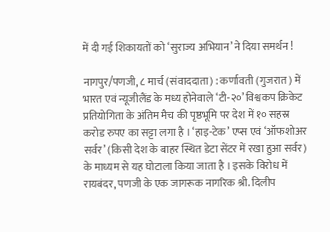में दी गई शिकायतों को ‘सुराज्य अभियान’ ने दिया समर्थन !

नागपुर/पणजी, ८ मार्च (संवाददाता) : कर्णावती (गुजरात) में भारत एवं न्यूजीलैंड के मध्य होनेवाले ‘टी-२०’ विश्वकप क्रिकेट प्रतियोगिता के अंतिम मैच की पृष्ठभूमि पर देश में १० सहस्र करोड रुपए का सट्टा लगा है । ‘हाइ-टेक’ एप्स एवं ‘ऑफशोअर सर्वर’ (किसी देश के बाहर स्थित डेटा सेंटर में रखा हुआ सर्वर) के माध्यम से यह घोटाला किया जाता है । इसके विरोध में रायबंदर, पणजी के एक जागरूक नागरिक श्री. दिलीप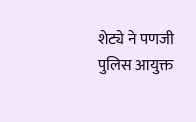शेट्ये ने पणजी पुलिस आयुक्त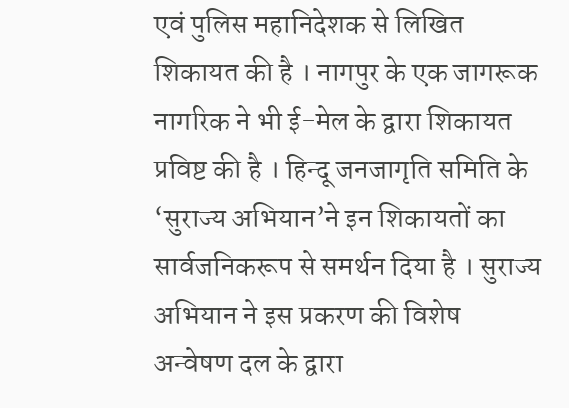एवं पुलिस महानिदेशक से लिखित शिकायत की है । नागपुर के एक जागरूक नागरिक ने भी ई-मेल के द्वारा शिकायत प्रविष्ट की है । हिन्दू जनजागृति समिति के ‘सुराज्य अभियान’ने इन शिकायतों का सार्वजनिकरूप से समर्थन दिया है । सुराज्य अभियान ने इस प्रकरण की विशेष अन्वेषण दल के द्वारा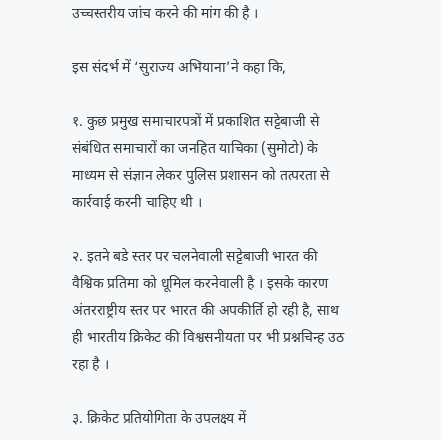उच्चस्तरीय जांच करने की मांग की है ।

इस संदर्भ में ‘सुराज्य अभियाना’ने कहा कि,

१. कुछ प्रमुख समाचारपत्रों में प्रकाशित सट्टेबाजी से संबंधित समाचारों का जनहित याचिका (सुमोटो) के माध्यम से संज्ञान लेकर पुलिस प्रशासन को तत्परता से कार्रवाई करनी चाहिए थी ।

२. इतने बडे स्तर पर चलनेवाली सट्टेबाजी भारत की वैश्विक प्रतिमा को धूमिल करनेवाली है । इसके कारण अंतरराष्ट्रीय स्तर पर भारत की अपकीर्ति हो रही है, साथ ही भारतीय क्रिकेट की विश्वसनीयता पर भी प्रश्नचिन्ह उठ रहा है ।

३. क्रिकेट प्रतियोगिता के उपलक्ष्य में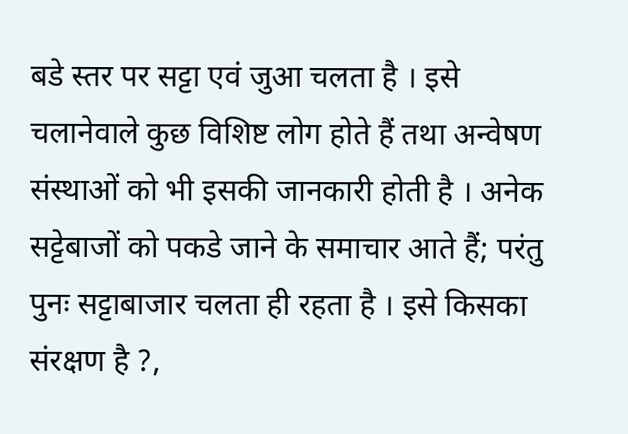बडे स्तर पर सट्टा एवं जुआ चलता है । इसे चलानेवाले कुछ विशिष्ट लोग होते हैं तथा अन्वेषण संस्थाओं को भी इसकी जानकारी होती है । अनेक सट्टेबाजों को पकडे जाने के समाचार आते हैं; परंतु पुनः सट्टाबाजार चलता ही रहता है । इसे किसका संरक्षण है ?,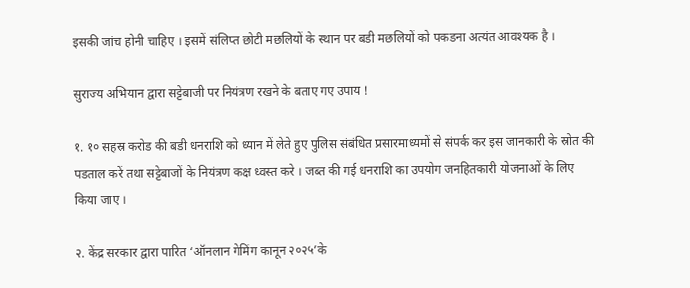इसकी जांच होनी चाहिए । इसमें संलिप्त छोटी मछलियों के स्थान पर बडी मछलियों को पकडना अत्यंत आवश्यक है ।

सुराज्य अभियान द्वारा सट्टेबाजी पर नियंत्रण रखने के बताए गए उपाय !

१. १० सहस्र करोड की बडी धनराशि को ध्यान में लेते हुए पुलिस संबंधित प्रसारमाध्यमों से संपर्क कर इस जानकारी के स्रोत की पडताल करें तथा सट्टेबाजों के नियंत्रण कक्ष ध्वस्त करे । जब्त की गई धनराशि का उपयोग जनहितकारी योजनाओं के लिए किया जाए ।

२. केंद्र सरकार द्वारा पारित ‘ऑनलान गेमिंग कानून २०२५’के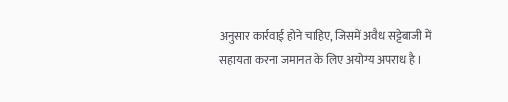अनुसार कार्रवाई होने चाहिए, जिसमें अवैध सट्टेबाजी में सहायता करना जमानत के लिए अयोग्य अपराध है ।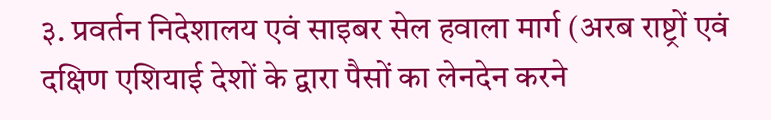३. प्रवर्तन निदेशालय एवं साइबर सेल हवाला मार्ग (अरब राष्ट्रों एवं दक्षिण एशियाई देशों के द्वारा पैसों का लेनदेन करने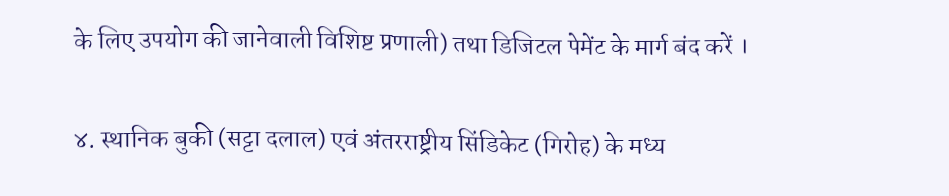के लिए उपयोग की जानेवाली विशिष्ट प्रणाली) तथा डिजिटल पेमेंट के मार्ग बंद करें ।

४. स्थानिक बुकी (सट्टा दलाल) एवं अंतरराष्ट्रीय सिंडिकेट (गिरोह) के मध्य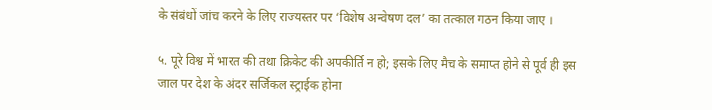के संबंधों जांच करने के लिए राज्यस्तर पर ‘विशेष अन्वेषण दल’ का तत्काल गठन किया जाए ।

५. पूरे विश्व में भारत की तथा क्रिकेट की अपकीर्ति न हो; इसके लिए मैच के समाप्त होने से पूर्व ही इस जाल पर देश के अंदर सर्जिकल स्ट्राईक होना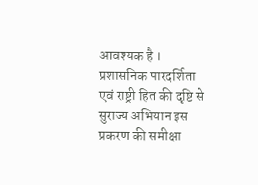आवश्यक है । प्रशासनिक पारदर्शिता एवं राष्ट्री हित की दृष्टि से सुराज्य अभियान इस प्रकरण की समीक्षा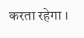करता रहेगा ।